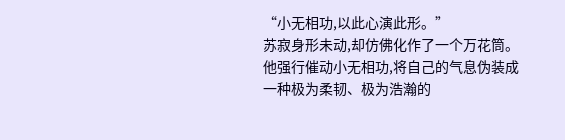“小无相功,以此心演此形。”
苏寂身形未动,却仿佛化作了一个万花筒。他强行催动小无相功,将自己的气息伪装成一种极为柔韧、极为浩瀚的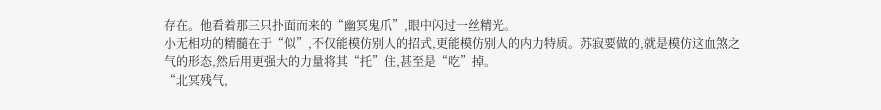存在。他看着那三只扑面而来的“幽冥鬼爪”,眼中闪过一丝精光。
小无相功的精髓在于“似”,不仅能模仿别人的招式,更能模仿别人的内力特质。苏寂要做的,就是模仿这血煞之气的形态,然后用更强大的力量将其“托”住,甚至是“吃”掉。
“北冥残气,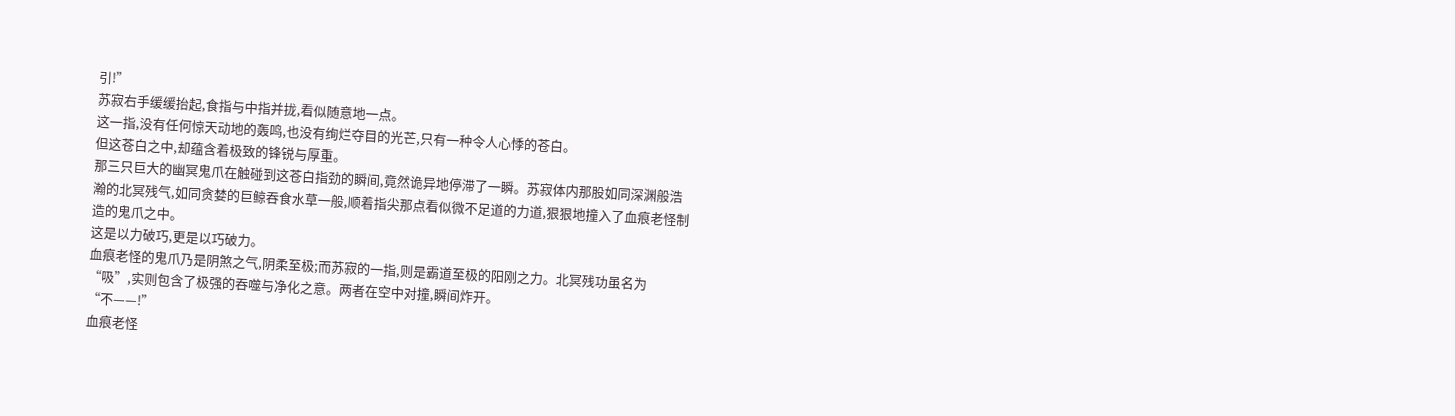引!”
苏寂右手缓缓抬起,食指与中指并拢,看似随意地一点。
这一指,没有任何惊天动地的轰鸣,也没有绚烂夺目的光芒,只有一种令人心悸的苍白。
但这苍白之中,却蕴含着极致的锋锐与厚重。
那三只巨大的幽冥鬼爪在触碰到这苍白指劲的瞬间,竟然诡异地停滞了一瞬。苏寂体内那股如同深渊般浩瀚的北冥残气,如同贪婪的巨鲸吞食水草一般,顺着指尖那点看似微不足道的力道,狠狠地撞入了血痕老怪制造的鬼爪之中。
这是以力破巧,更是以巧破力。
血痕老怪的鬼爪乃是阴煞之气,阴柔至极;而苏寂的一指,则是霸道至极的阳刚之力。北冥残功虽名为“吸”,实则包含了极强的吞噬与净化之意。两者在空中对撞,瞬间炸开。
“不——!”
血痕老怪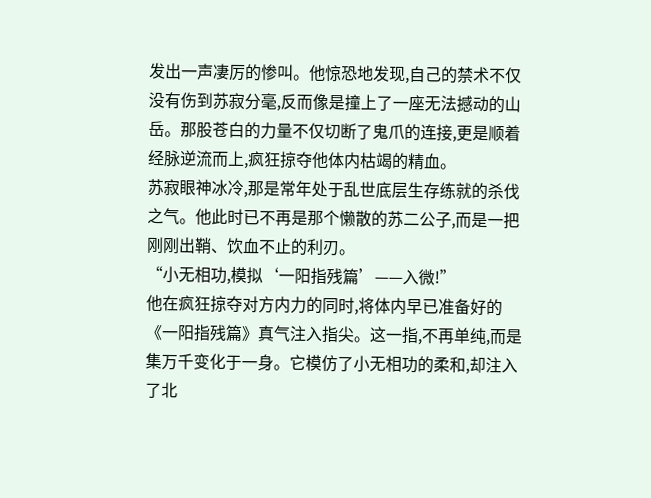发出一声凄厉的惨叫。他惊恐地发现,自己的禁术不仅没有伤到苏寂分毫,反而像是撞上了一座无法撼动的山岳。那股苍白的力量不仅切断了鬼爪的连接,更是顺着经脉逆流而上,疯狂掠夺他体内枯竭的精血。
苏寂眼神冰冷,那是常年处于乱世底层生存练就的杀伐之气。他此时已不再是那个懒散的苏二公子,而是一把刚刚出鞘、饮血不止的利刃。
“小无相功,模拟‘一阳指残篇’——入微!”
他在疯狂掠夺对方内力的同时,将体内早已准备好的《一阳指残篇》真气注入指尖。这一指,不再单纯,而是集万千变化于一身。它模仿了小无相功的柔和,却注入了北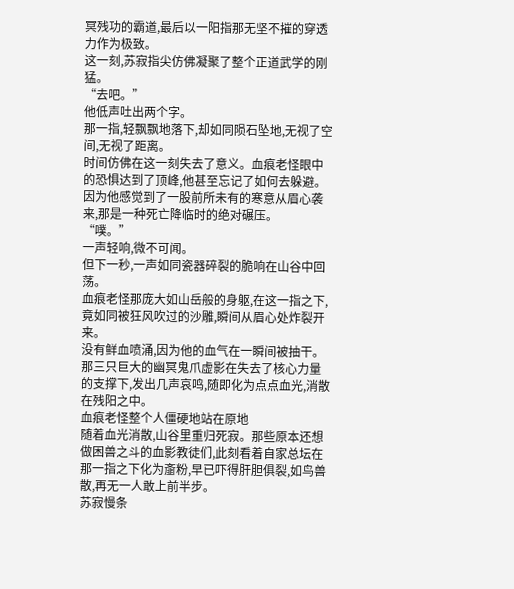冥残功的霸道,最后以一阳指那无坚不摧的穿透力作为极致。
这一刻,苏寂指尖仿佛凝聚了整个正道武学的刚猛。
“去吧。”
他低声吐出两个字。
那一指,轻飘飘地落下,却如同陨石坠地,无视了空间,无视了距离。
时间仿佛在这一刻失去了意义。血痕老怪眼中的恐惧达到了顶峰,他甚至忘记了如何去躲避。因为他感觉到了一股前所未有的寒意从眉心袭来,那是一种死亡降临时的绝对碾压。
“噗。”
一声轻响,微不可闻。
但下一秒,一声如同瓷器碎裂的脆响在山谷中回荡。
血痕老怪那庞大如山岳般的身躯,在这一指之下,竟如同被狂风吹过的沙雕,瞬间从眉心处炸裂开来。
没有鲜血喷涌,因为他的血气在一瞬间被抽干。
那三只巨大的幽冥鬼爪虚影在失去了核心力量的支撑下,发出几声哀鸣,随即化为点点血光,消散在残阳之中。
血痕老怪整个人僵硬地站在原地
随着血光消散,山谷里重归死寂。那些原本还想做困兽之斗的血影教徒们,此刻看着自家总坛在那一指之下化为齑粉,早已吓得肝胆俱裂,如鸟兽散,再无一人敢上前半步。
苏寂慢条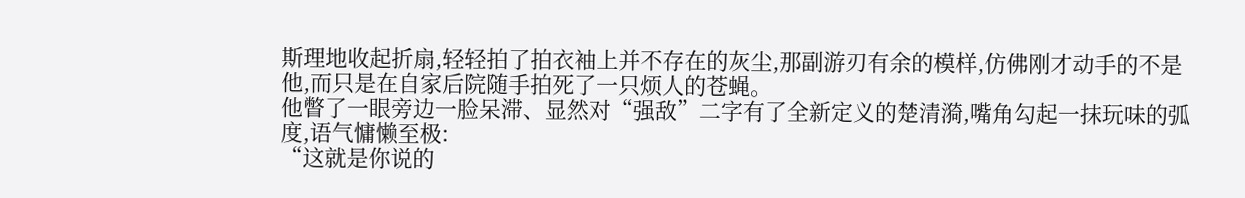斯理地收起折扇,轻轻拍了拍衣袖上并不存在的灰尘,那副游刃有余的模样,仿佛刚才动手的不是他,而只是在自家后院随手拍死了一只烦人的苍蝇。
他瞥了一眼旁边一脸呆滞、显然对“强敌”二字有了全新定义的楚清漪,嘴角勾起一抹玩味的弧度,语气慵懒至极:
“这就是你说的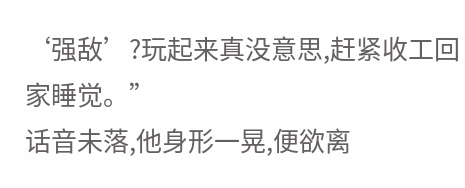‘强敌’?玩起来真没意思,赶紧收工回家睡觉。”
话音未落,他身形一晃,便欲离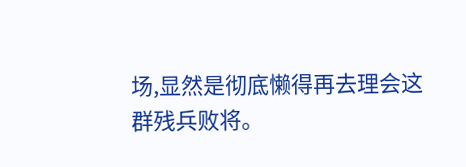场,显然是彻底懒得再去理会这群残兵败将。